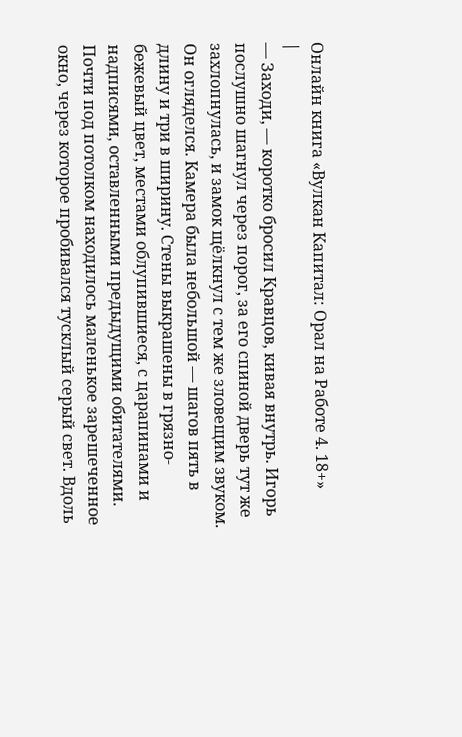Онлайн книга «Вулкан Капитал: Орал на Работе 4. 18+»
|
— Заходи, — коротко бросил Кравцов, кивая внутрь. Игорь послушно шагнул через порог, за его спиной дверь тут же захлопнулась, и замок щёлкнул с тем же зловещим звуком. Он огляделся. Камера была небольшой — шагов пять в длину и три в ширину. Стены выкрашены в грязно-бежевый цвет, местами облупившиеся, с царапинами и надписями, оставленными предыдущими обитателями. Почти под потолком находилось маленькое зарешеченное окно, через которое пробивался тусклый серый свет. Вдоль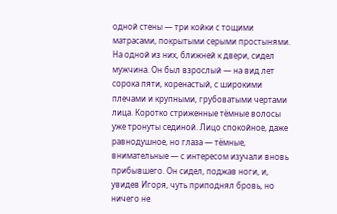одной стены — три койки с тощими матрасами, покрытыми серыми простынями. На одной из них, ближней к двери, сидел мужчина. Он был взрослый — на вид лет сорока пяти, коренастый, с широкими плечами и крупными, грубоватыми чертами лица. Коротко стриженные тёмные волосы уже тронуты сединой. Лицо спокойное, даже равнодушное, но глаза — тёмные, внимательные — с интересом изучали вновь прибывшего. Он сидел, поджав ноги, и, увидев Игоря, чуть приподнял бровь, но ничего не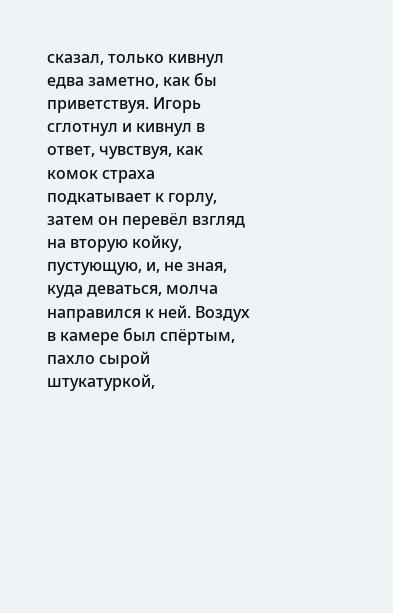сказал, только кивнул едва заметно, как бы приветствуя. Игорь сглотнул и кивнул в ответ, чувствуя, как комок страха подкатывает к горлу, затем он перевёл взгляд на вторую койку, пустующую, и, не зная, куда деваться, молча направился к ней. Воздух в камере был спёртым, пахло сырой штукатуркой,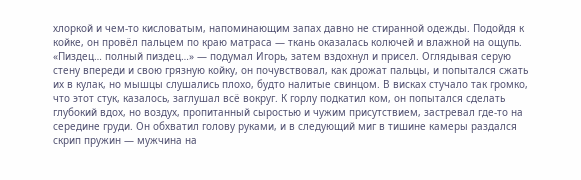хлоркой и чем-то кисловатым, напоминающим запах давно не стиранной одежды. Подойдя к койке, он провёл пальцем по краю матраса — ткань оказалась колючей и влажной на ощупь. «Пиздец… полный пиздец…» — подумал Игорь, затем вздохнул и присел. Оглядывая серую стену впереди и свою грязную койку, он почувствовал, как дрожат пальцы, и попытался сжать их в кулак, но мышцы слушались плохо, будто налитые свинцом. В висках стучало так громко, что этот стук, казалось, заглушал всё вокруг. К горлу подкатил ком, он попытался сделать глубокий вдох, но воздух, пропитанный сыростью и чужим присутствием, застревал где-то на середине груди. Он обхватил голову руками, и в следующий миг в тишине камеры раздался скрип пружин — мужчина на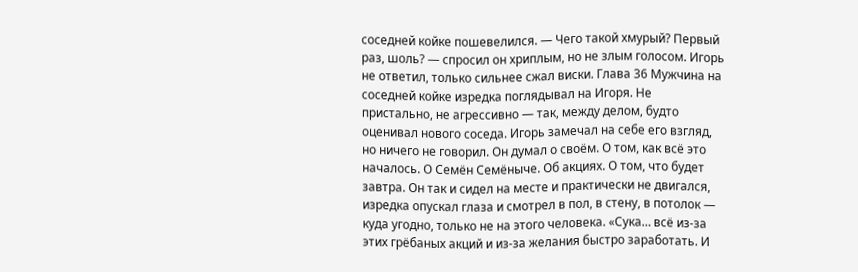соседней койке пошевелился. — Чего такой хмурый? Первый раз, шоль? — спросил он хриплым, но не злым голосом. Игорь не ответил, только сильнее сжал виски. Глава 36 Мужчина на соседней койке изредка поглядывал на Игоря. Не пристально, не агрессивно — так, между делом, будто оценивал нового соседа. Игорь замечал на себе его взгляд, но ничего не говорил. Он думал о своём. О том, как всё это началось. О Семён Семёныче. Об акциях. О том, что будет завтра. Он так и сидел на месте и практически не двигался, изредка опускал глаза и смотрел в пол, в стену, в потолок — куда угодно, только не на этого человека. «Сука… всё из-за этих грёбаных акций и из-за желания быстро заработать. И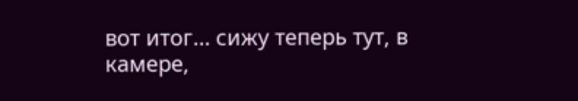вот итог… сижу теперь тут, в камере,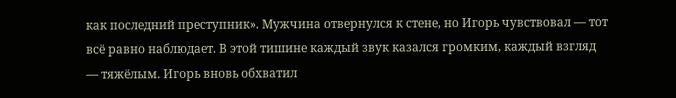как последний преступник». Мужчина отвернулся к стене, но Игорь чувствовал — тот всё равно наблюдает. В этой тишине каждый звук казался громким, каждый взгляд — тяжёлым. Игорь вновь обхватил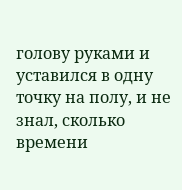голову руками и уставился в одну точку на полу, и не знал, сколько времени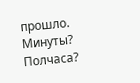прошло. Минуты? Полчаса?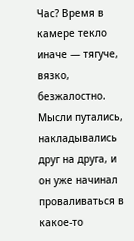Час? Время в камере текло иначе — тягуче, вязко, безжалостно. Мысли путались, накладывались друг на друга, и он уже начинал проваливаться в какое-то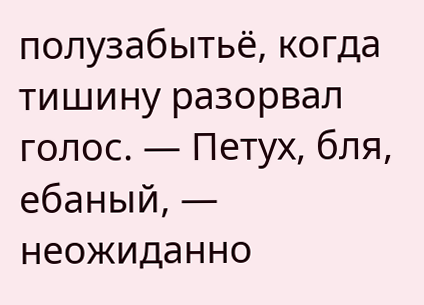полузабытьё, когда тишину разорвал голос. — Петух, бля, ебаный, — неожиданно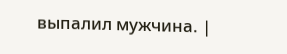выпалил мужчина. |